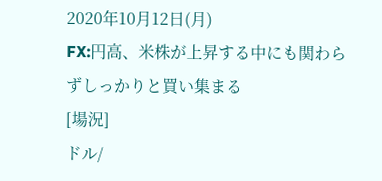2020年10月12日(月)
FX:円高、米株が上昇する中にも関わらずしっかりと買い集まる
[場況]
ドル/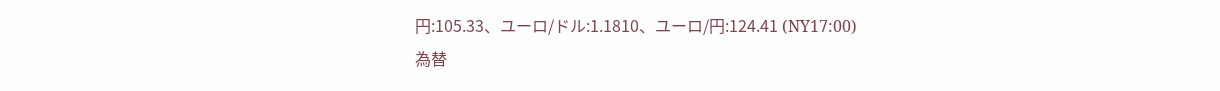円:105.33、ユーロ/ドル:1.1810、ユーロ/円:124.41 (NY17:00)
為替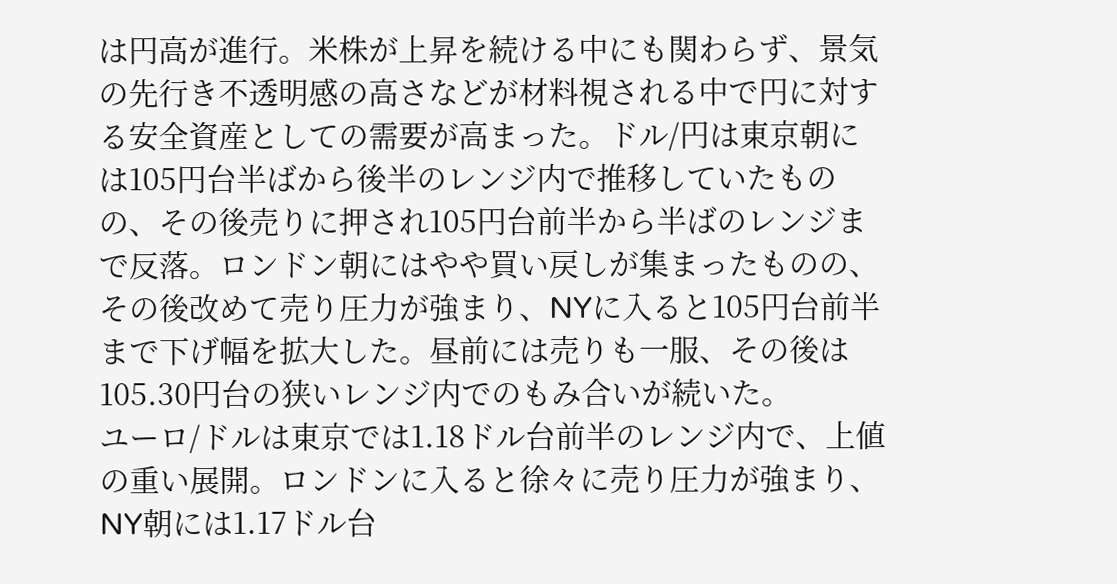は円高が進行。米株が上昇を続ける中にも関わらず、景気の先行き不透明感の高さなどが材料視される中で円に対する安全資産としての需要が高まった。ドル/円は東京朝には105円台半ばから後半のレンジ内で推移していたものの、その後売りに押され105円台前半から半ばのレンジまで反落。ロンドン朝にはやや買い戻しが集まったものの、その後改めて売り圧力が強まり、NYに入ると105円台前半まで下げ幅を拡大した。昼前には売りも一服、その後は105.30円台の狭いレンジ内でのもみ合いが続いた。
ユーロ/ドルは東京では1.18ドル台前半のレンジ内で、上値の重い展開。ロンドンに入ると徐々に売り圧力が強まり、NY朝には1.17ドル台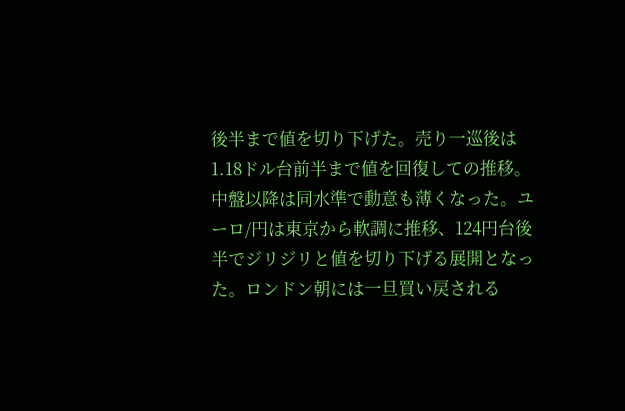後半まで値を切り下げた。売り一巡後は1.18ドル台前半まで値を回復しての推移。中盤以降は同水準で動意も薄くなった。ユーロ/円は東京から軟調に推移、124円台後半でジリジリと値を切り下げる展開となった。ロンドン朝には一旦買い戻される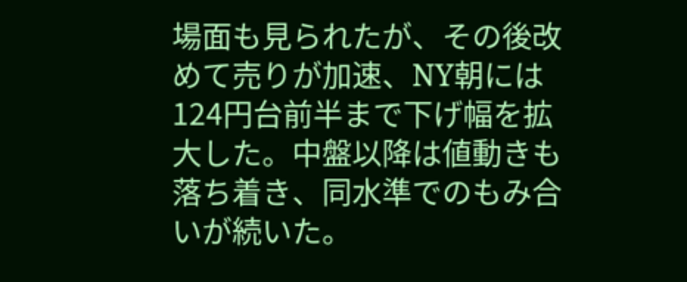場面も見られたが、その後改めて売りが加速、NY朝には124円台前半まで下げ幅を拡大した。中盤以降は値動きも落ち着き、同水準でのもみ合いが続いた。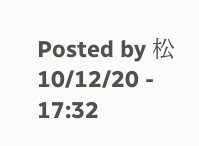Posted by 松 10/12/20 - 17:32